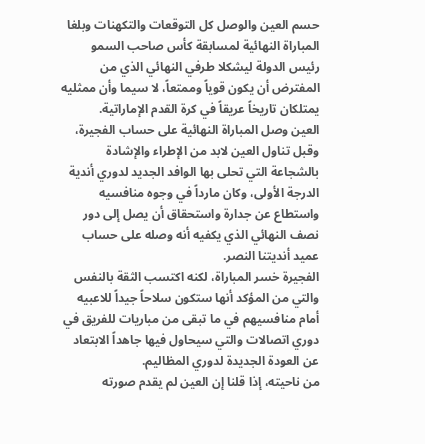حسم العين والوصل كل التوقعات والتكهنات وبلغا المباراة النهائية لمسابقة كأس صاحب السمو رئيس الدولة ليشكلا طرفي النهائي الذي من المفترض أن يكون قوياً وممتعاً، لا سيما وأن ممثليه يمتلكان تاريخاً عريقاً في كرة القدم الإماراتية.
العين وصل المباراة النهائية على حساب الفجيرة، وقبل تناول العين لابد من الإطراء والإشادة بالشجاعة التي تحلى بها الوافد الجديد لدوري أندية الدرجة الأولى، وكان مارداً في وجوه منافسيه واستطاع عن جدارة واستحقاق أن يصل إلى دور نصف النهائي الذي يكفيه أنه وصله على حساب عميد أنديتنا النصر.
الفجيرة خسر المباراة، لكنه اكتسب الثقة بالنفس والتي من المؤكد أنها ستكون سلاحاً جيداً للاعبيه أمام منافسيهم في ما تبقى من مباريات للفريق في دوري اتصالات والتي سيحاول فيها جاهداً الابتعاد عن العودة الجديدة لدوري المظاليم.
من ناحيته، إذا قلنا إن العين لم يقدم صورته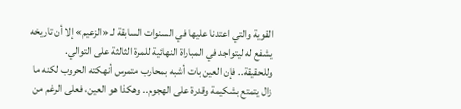القوية والتي اعتدنا عليها في السنوات السابقة لـ «الزعيم» إلا أن تاريخه يشفع له ليتواجد في المباراة النهائية للمرة الثالثة على التوالي.
وللحقيقة.. فإن العين بات أشبه بمحارب متمرس أنهكته الحروب لكنه ما زال يتمتع بشكيمة وقدرة على الهجوم.. وهكذا هو العين، فعلى الرغم من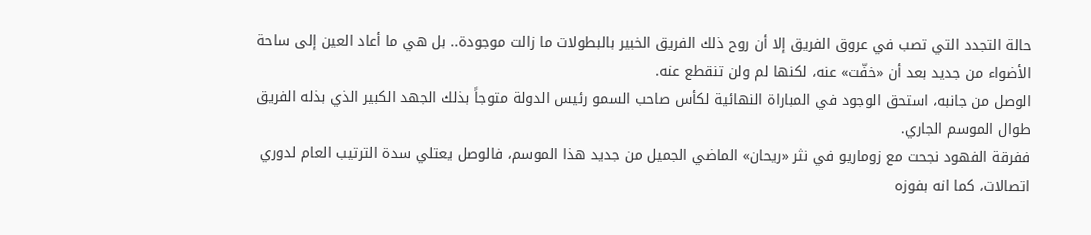حالة التجدد التي تصب في عروق الفريق إلا أن روح ذلك الفريق الخبير بالبطولات ما زالت موجودة.. بل هي ما أعاد العين إلى ساحة الأضواء من جديد بعد أن «خفّت» عنه، لكنها لم ولن تنقطع عنه.
الوصل من جانبه، استحق الوجود في المباراة النهائية لكأس صاحب السمو رئيس الدولة متوجاً بذلك الجهد الكبير الذي بذله الفريق طوال الموسم الجاري.
ففرقة الفهود نجحت مع زوماريو في نثر «ريحان» الماضي الجميل من جديد هذا الموسم، فالوصل يعتلي سدة الترتيب العام لدوري اتصالات، كما انه بفوزه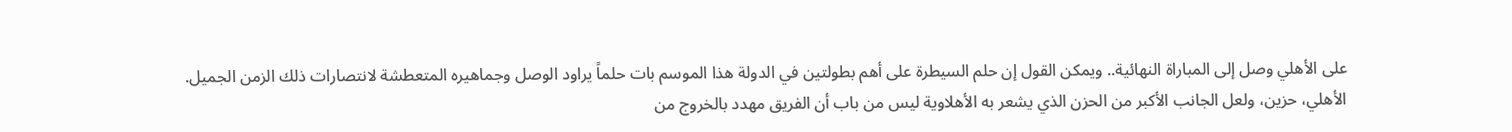على الأهلي وصل إلى المباراة النهائية.. ويمكن القول إن حلم السيطرة على أهم بطولتين في الدولة هذا الموسم بات حلماً يراود الوصل وجماهيره المتعطشة لانتصارات ذلك الزمن الجميل.
الأهلي، حزين، ولعل الجانب الأكبر من الحزن الذي يشعر به الأهلاوية ليس من باب أن الفريق مهدد بالخروج من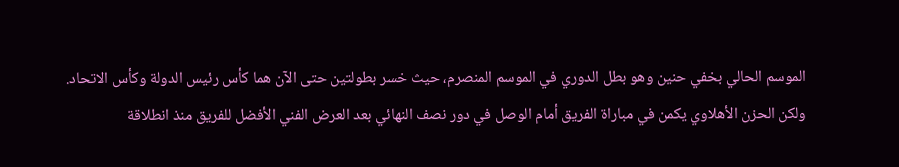الموسم الحالي بخفي حنين وهو بطل الدوري في الموسم المنصرم، حيث خسر بطولتين حتى الآن هما كأس رئيس الدولة وكأس الاتحاد.
ولكن الحزن الأهلاوي يكمن في مباراة الفريق أمام الوصل في دور نصف النهائي بعد العرض الفني الأفضل للفريق منذ انطلاقة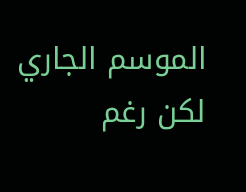الموسم الجاري لكن رغم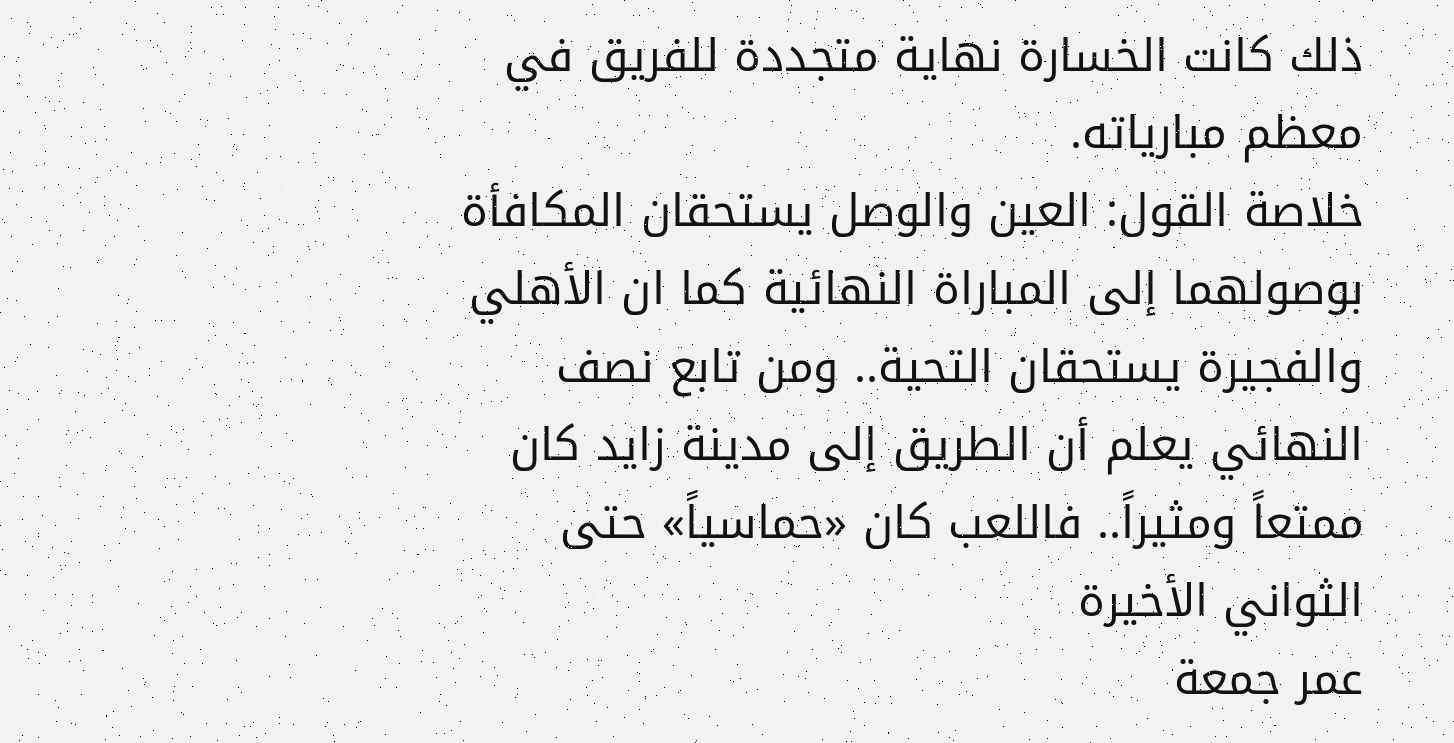ذلك كانت الخسارة نهاية متجددة للفريق في معظم مبارياته.
خلاصة القول: العين والوصل يستحقان المكافأة بوصولهما إلى المباراة النهائية كما ان الأهلي والفجيرة يستحقان التحية.. ومن تابع نصف النهائي يعلم أن الطريق إلى مدينة زايد كان ممتعاً ومثيراً.. فاللعب كان «حماسياً» حتى الثواني الأخيرة
عمر جمعة